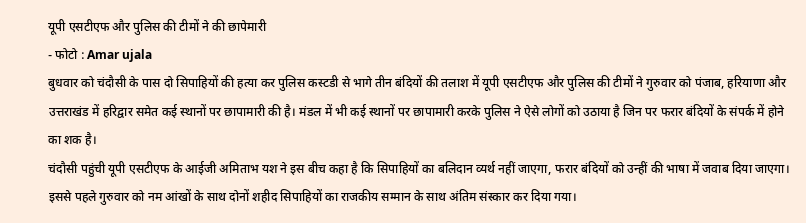यूपी एसटीएफ और पुलिस की टीमों ने की छापेमारी
- फोटो : Amar ujala
बुधवार को चंदौसी के पास दो सिपाहियों की हत्या कर पुलिस कस्टडी से भागे तीन बंदियों की तलाश में यूपी एसटीएफ और पुलिस की टीमों ने गुरुवार को पंजाब, हरियाणा और उत्तराखंड में हरिद्वार समेत कई स्थानों पर छापामारी की है। मंडल में भी कई स्थानों पर छापामारी करके पुलिस ने ऐसे लोगों को उठाया है जिन पर फरार बंदियों के संपर्क में होने का शक है।
चंदौसी पहुंची यूपी एसटीएफ के आईजी अमिताभ यश ने इस बीच कहा है कि सिपाहियों का बलिदान व्यर्थ नहीं जाएगा, फरार बंदियों को उन्हीं की भाषा में जवाब दिया जाएगा। इससे पहले गुरुवार को नम आंखों के साथ दोनों शहीद सिपाहियों का राजकीय सम्मान के साथ अंतिम संस्कार कर दिया गया।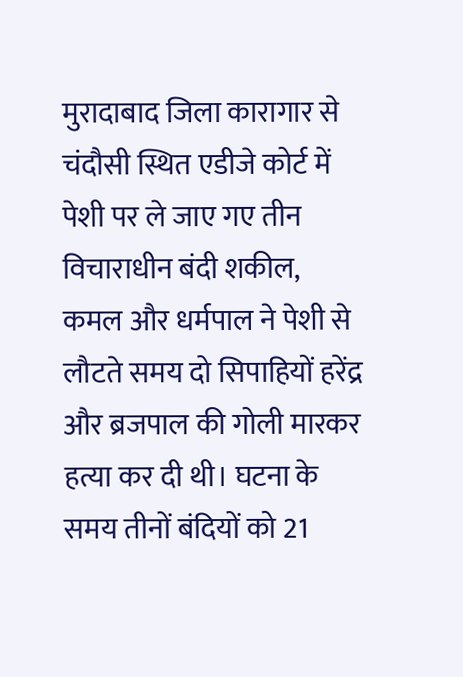मुरादाबाद जिला कारागार से चंदौसी स्थित एडीजे कोर्ट में पेशी पर ले जाए गए तीन विचाराधीन बंदी शकील, कमल और धर्मपाल ने पेशी से लौटते समय दो सिपाहियों हरेंद्र और ब्रजपाल की गोली मारकर हत्या कर दी थी। घटना के समय तीनों बंदियों को 21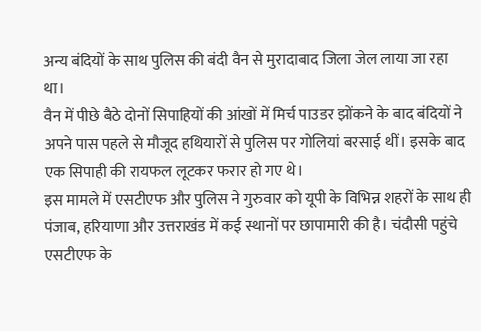अन्य बंदियों के साथ पुलिस की बंदी वैन से मुरादाबाद जिला जेल लाया जा रहा था।
वैन में पीछे बैठे दोनों सिपाहियों की आंखों में मिर्च पाउडर झोंकने के बाद बंदियों ने अपने पास पहले से मौजूद हथियारों से पुलिस पर गोलियां बरसाई थीं। इसके बाद एक सिपाही की रायफल लूटकर फरार हो गए थे।
इस मामले में एसटीएफ और पुलिस ने गुरुवार को यूपी के विभिन्न शहरों के साथ ही पंजाब, हरियाणा और उत्तराखंड में कई स्थानों पर छापामारी की है। चंदौसी पहुंचे एसटीएफ के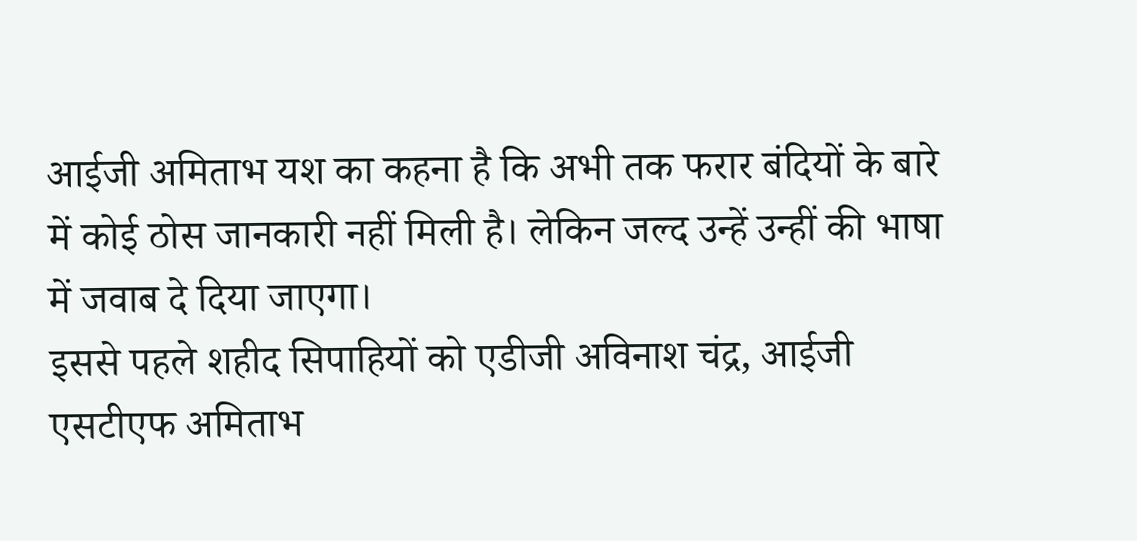आईजी अमिताभ यश का कहना है कि अभी तक फरार बंदियों के बारे में कोई ठोस जानकारी नहीं मिली है। लेकिन जल्द उन्हें उन्हीं की भाषा में जवाब दे दिया जाएगा।
इससे पहले शहीद सिपाहियों को एडीजी अविनाश चंद्र, आईजी एसटीएफ अमिताभ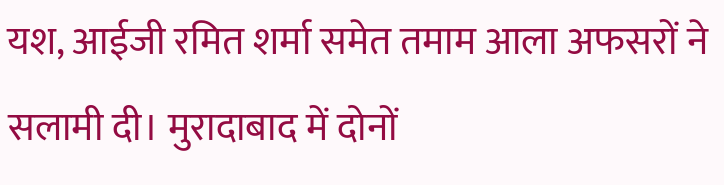यश, आईजी रमित शर्मा समेत तमाम आला अफसरों ने सलामी दी। मुरादाबाद में दोनों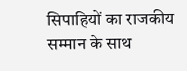सिपाहियों का राजकीय सम्मान के साथ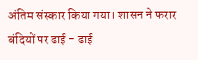अंतिम संस्कार किया गया। शासन ने फरार बंदियों पर ढाई - ढाई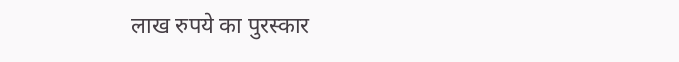लाख रुपये का पुरस्कार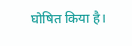घोषित किया है।